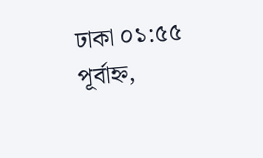ঢাকা ০১:৫৫ পূর্বাহ্ন,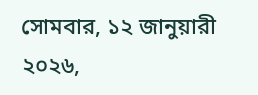সোমবার, ১২ জানুয়ারী ২০২৬,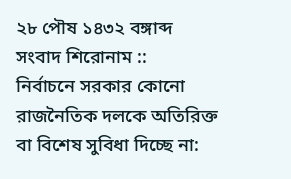২৮ পৌষ ১৪৩২ বঙ্গাব্দ
সংবাদ শিরোনাম ::
নির্বাচনে সরকার কোনো রাজনৈতিক দলকে অতিরিক্ত বা বিশেষ সুবিধা দিচ্ছে না: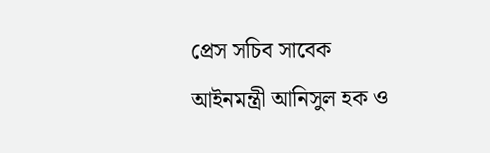প্রেস সচিব সাবেক আইনমন্ত্রী আনিসুল হক ও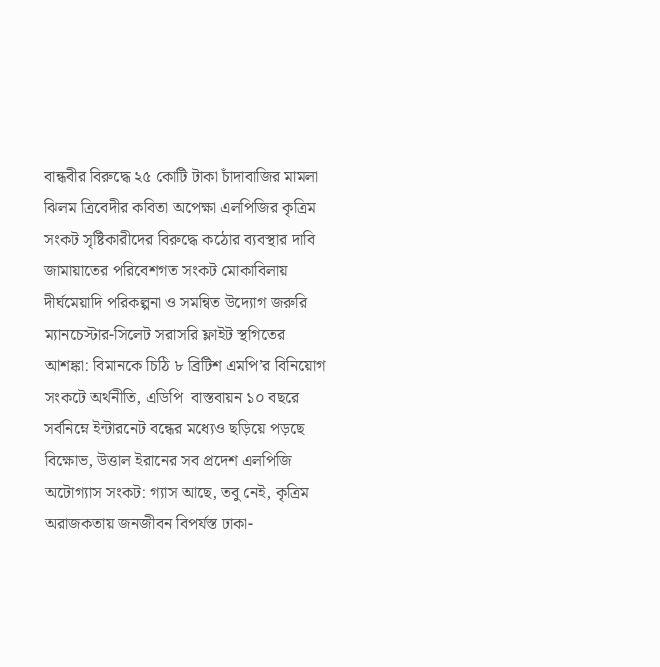বান্ধবীর বিরুদ্ধে ২৫ কোটি টাকা চাঁদাবাজির মামলা ঝিলম ত্রিবেদীর কবিতা অপেক্ষা এলপিজির কৃত্রিম সংকট সৃষ্টিকারীদের বিরুদ্ধে কঠোর ব্যবস্থার দাবি জামায়াতের পরিবেশগত সংকট মোকাবিলায় দীর্ঘমেয়াদি পরিকল্পনা ও সমন্বিত উদ্যোগ জরুরি ম্যানচেস্টার-সিলেট সরাসরি ফ্লাইট স্থগিতের আশঙ্কা: বিমানকে চিঠি ৮ ব্রিটিশ এমপি’র বিনিয়োগ সংকটে অর্থনীতি, এডিপি  বাস্তবায়ন ১০ বছরে সর্বনিম্নে ইন্টারনেট বন্ধের মধ্যেও ছড়িয়ে পড়ছে বিক্ষোভ, উত্তাল ইরানের সব প্রদেশ এলপিজি অটোগ্যাস সংকট: গ্যাস আছে, তবু নেই, কৃত্রিম অরাজকতায় জনজীবন বিপর্যস্ত ঢাকা-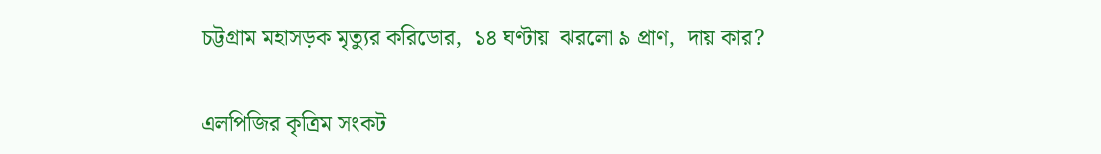চট্টগ্রাম মহাসড়ক মৃত্যুর করিডোর,  ১৪ ঘণ্টায়  ঝরলো ৯ প্রাণ,  দায় কার?

এলপিজির কৃত্রিম সংকট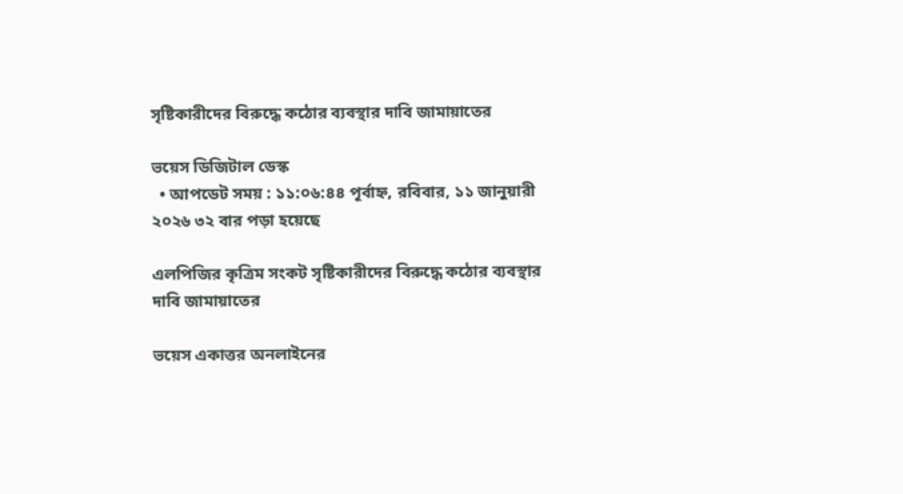সৃষ্টিকারীদের বিরুদ্ধে কঠোর ব্যবস্থার দাবি জামায়াতের

ভয়েস ডিজিটাল ডেস্ক
  • আপডেট সময় : ১১:০৬:৪৪ পূর্বাহ্ন, রবিবার, ১১ জানুয়ারী ২০২৬ ৩২ বার পড়া হয়েছে

এলপিজির কৃত্রিম সংকট সৃষ্টিকারীদের বিরুদ্ধে কঠোর ব্যবস্থার দাবি জামায়াতের

ভয়েস একাত্তর অনলাইনের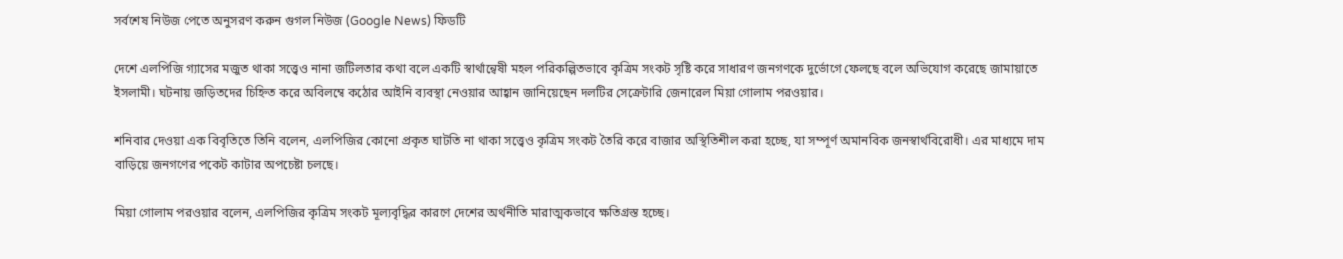সর্বশেষ নিউজ পেতে অনুসরণ করুন গুগল নিউজ (Google News) ফিডটি

দেশে এলপিজি গ্যাসের মজুত থাকা সত্ত্বেও নানা জটিলতার কথা বলে একটি স্বার্থান্বেষী মহল পরিকল্পিতভাবে কৃত্রিম সংকট সৃষ্টি করে সাধারণ জনগণকে দুর্ভোগে ফেলছে বলে অভিযোগ করেছে জামায়াতে ইসলামী। ঘটনায় জড়িতদের চিহ্নিত করে অবিলম্বে কঠোর আইনি ব্যবস্থা নেওয়ার আহ্বান জানিয়েছেন দলটির সেক্রেটারি জেনারেল মিয়া গোলাম পরওয়ার।

শনিবার দেওয়া এক বিবৃতিতে তিনি বলেন, এলপিজির কোনো প্রকৃত ঘাটতি না থাকা সত্ত্বেও কৃত্রিম সংকট তৈরি করে বাজার অস্থিতিশীল করা হচ্ছে, যা সম্পূর্ণ অমানবিক জনস্বার্থবিরোধী। এর মাধ্যমে দাম বাড়িয়ে জনগণের পকেট কাটার অপচেষ্টা চলছে।

মিয়া গোলাম পরওয়ার বলেন, এলপিজির কৃত্রিম সংকট মূল্যবৃদ্ধির কারণে দেশের অর্থনীতি মারাত্মকভাবে ক্ষতিগ্রস্ত হচ্ছে।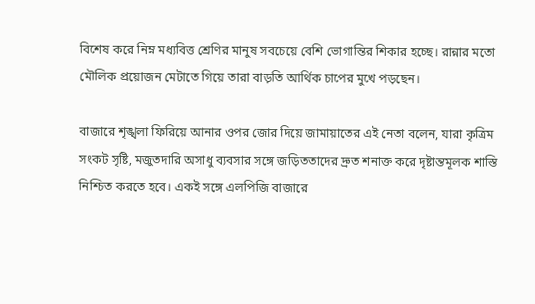বিশেষ করে নিম্ন মধ্যবিত্ত শ্রেণির মানুষ সবচেয়ে বেশি ভোগান্তির শিকার হচ্ছে। রান্নার মতো মৌলিক প্রয়োজন মেটাতে গিয়ে তারা বাড়তি আর্থিক চাপের মুখে পড়ছেন।

বাজারে শৃঙ্খলা ফিরিয়ে আনার ওপর জোর দিয়ে জামায়াতের এই নেতা বলেন, যারা কৃত্রিম সংকট সৃষ্টি, মজুতদারি অসাধু ব্যবসার সঙ্গে জড়িততাদের দ্রুত শনাক্ত করে দৃষ্টান্তমূলক শাস্তি নিশ্চিত করতে হবে। একই সঙ্গে এলপিজি বাজারে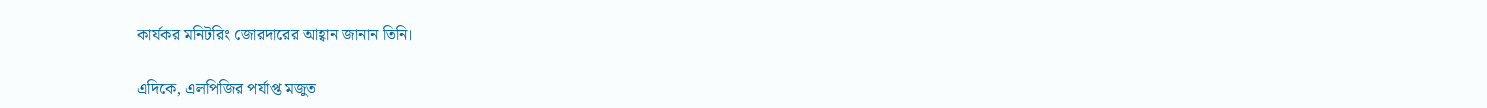কার্যকর মনিটরিং জোরদারের আহ্বান জানান তিনি।

এদিকে, এলপিজির পর্যাপ্ত মজুত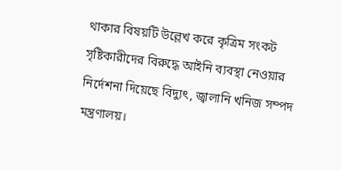থাকার বিষয়টি উল্লেখ করে কৃত্রিম সংকট সৃষ্টিকারীদের বিরুদ্ধে আইনি ব্যবস্থা নেওয়ার নির্দেশনা দিয়েছে বিদ্যুৎ, জ্বালানি খনিজ সম্পদ মন্ত্রণালয়।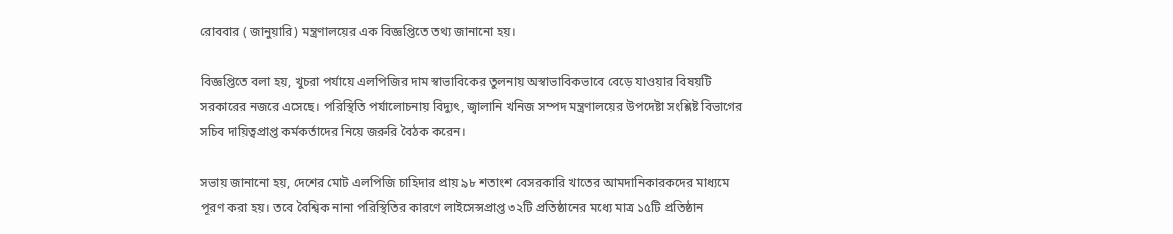রোববার ( জানুয়ারি) মন্ত্রণালয়ের এক বিজ্ঞপ্তিতে তথ্য জানানো হয়।

বিজ্ঞপ্তিতে বলা হয়, খুচরা পর্যায়ে এলপিজির দাম স্বাভাবিকের তুলনায় অস্বাভাবিকভাবে বেড়ে যাওয়ার বিষয়টি সরকারের নজরে এসেছে। পরিস্থিতি পর্যালোচনায় বিদ্যুৎ, জ্বালানি খনিজ সম্পদ মন্ত্রণালয়ের উপদেষ্টা সংশ্লিষ্ট বিভাগের সচিব দায়িত্বপ্রাপ্ত কর্মকর্তাদের নিয়ে জরুরি বৈঠক করেন।

সভায় জানানো হয়, দেশের মোট এলপিজি চাহিদার প্রায় ৯৮ শতাংশ বেসরকারি খাতের আমদানিকারকদের মাধ্যমে পূরণ করা হয়। তবে বৈশ্বিক নানা পরিস্থিতির কারণে লাইসেন্সপ্রাপ্ত ৩২টি প্রতিষ্ঠানের মধ্যে মাত্র ১৫টি প্রতিষ্ঠান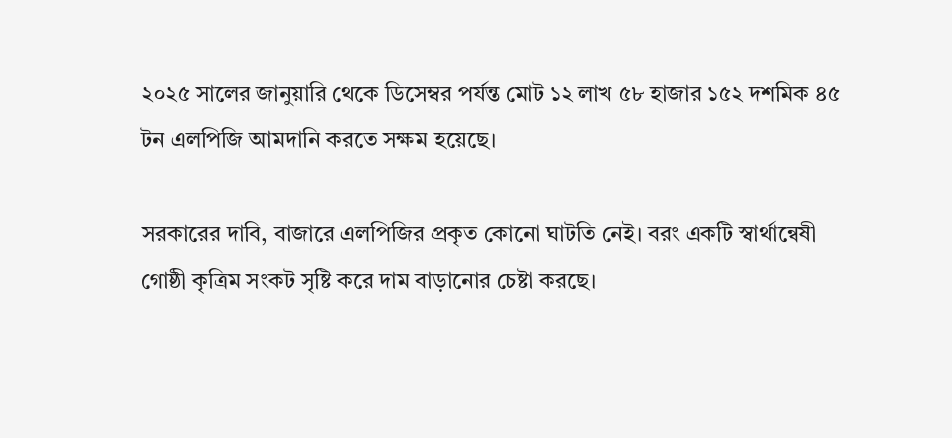২০২৫ সালের জানুয়ারি থেকে ডিসেম্বর পর্যন্ত মোট ১২ লাখ ৫৮ হাজার ১৫২ দশমিক ৪৫ টন এলপিজি আমদানি করতে সক্ষম হয়েছে।

সরকারের দাবি, বাজারে এলপিজির প্রকৃত কোনো ঘাটতি নেই। বরং একটি স্বার্থান্বেষী গোষ্ঠী কৃত্রিম সংকট সৃষ্টি করে দাম বাড়ানোর চেষ্টা করছে।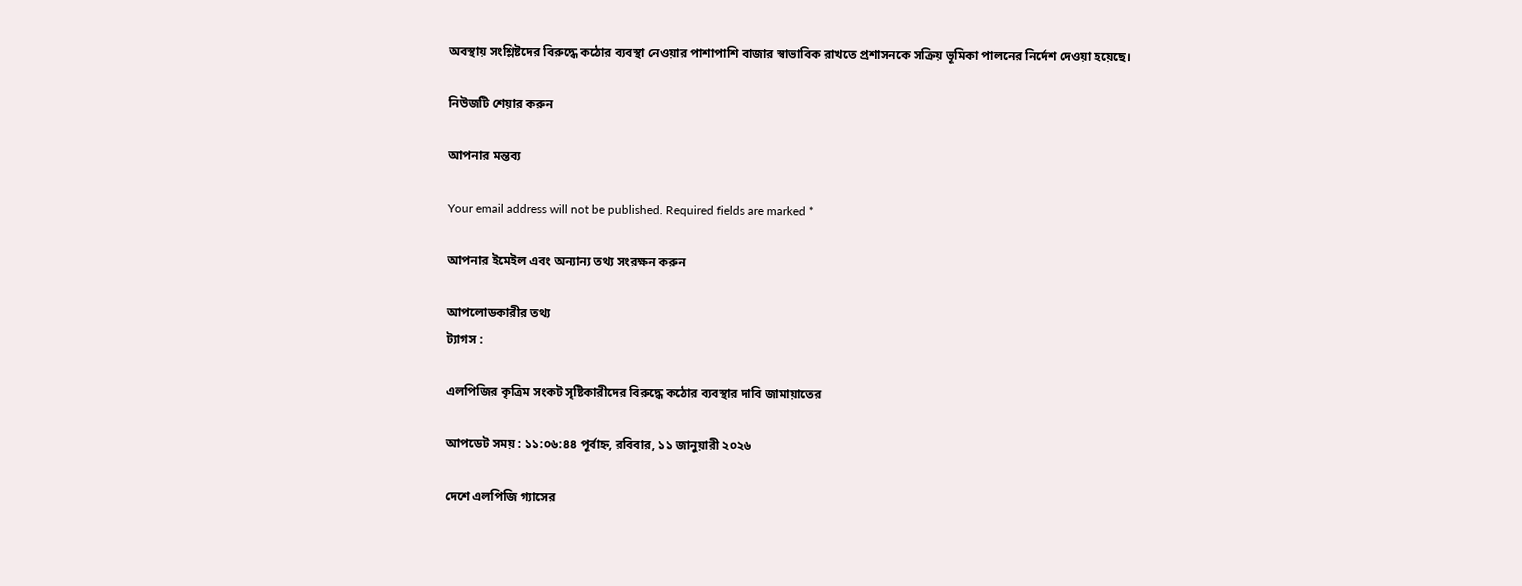অবস্থায় সংশ্লিষ্টদের বিরুদ্ধে কঠোর ব্যবস্থা নেওয়ার পাশাপাশি বাজার স্বাভাবিক রাখতে প্রশাসনকে সক্রিয় ভূমিকা পালনের নির্দেশ দেওয়া হয়েছে।

নিউজটি শেয়ার করুন

আপনার মন্তব্য

Your email address will not be published. Required fields are marked *

আপনার ইমেইল এবং অন্যান্য তথ্য সংরক্ষন করুন

আপলোডকারীর তথ্য
ট্যাগস :

এলপিজির কৃত্রিম সংকট সৃষ্টিকারীদের বিরুদ্ধে কঠোর ব্যবস্থার দাবি জামায়াতের

আপডেট সময় : ১১:০৬:৪৪ পূর্বাহ্ন, রবিবার, ১১ জানুয়ারী ২০২৬

দেশে এলপিজি গ্যাসের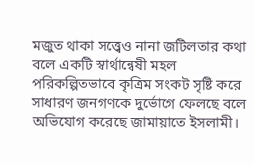মজুত থাকা সত্ত্বেও নানা জটিলতার কথা বলে একটি স্বার্থান্বেষী মহল পরিকল্পিতভাবে কৃত্রিম সংকট সৃষ্টি করে সাধারণ জনগণকে দুর্ভোগে ফেলছে বলে অভিযোগ করেছে জামায়াতে ইসলামী।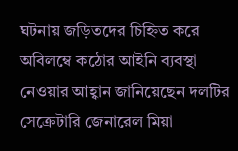ঘটনায় জড়িতদের চিহ্নিত করে অবিলম্বে কঠোর আইনি ব্যবস্থা নেওয়ার আহ্বান জানিয়েছেন দলটির সেক্রেটারি জেনারেল মিয়া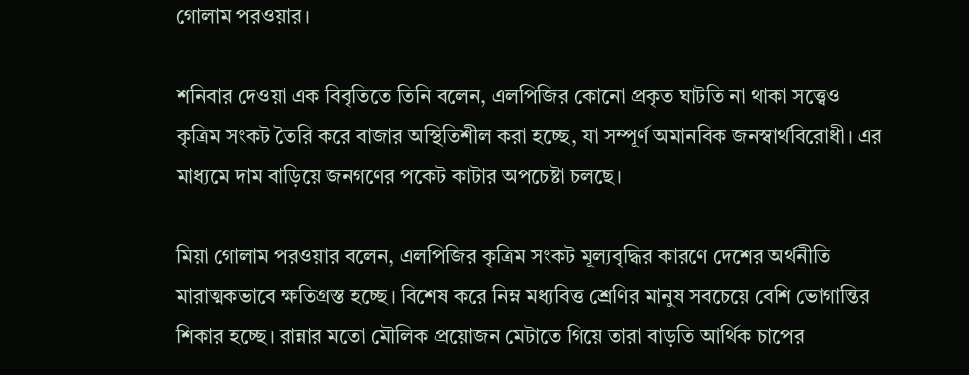গোলাম পরওয়ার।

শনিবার দেওয়া এক বিবৃতিতে তিনি বলেন, এলপিজির কোনো প্রকৃত ঘাটতি না থাকা সত্ত্বেও কৃত্রিম সংকট তৈরি করে বাজার অস্থিতিশীল করা হচ্ছে, যা সম্পূর্ণ অমানবিক জনস্বার্থবিরোধী। এর মাধ্যমে দাম বাড়িয়ে জনগণের পকেট কাটার অপচেষ্টা চলছে।

মিয়া গোলাম পরওয়ার বলেন, এলপিজির কৃত্রিম সংকট মূল্যবৃদ্ধির কারণে দেশের অর্থনীতি মারাত্মকভাবে ক্ষতিগ্রস্ত হচ্ছে। বিশেষ করে নিম্ন মধ্যবিত্ত শ্রেণির মানুষ সবচেয়ে বেশি ভোগান্তির শিকার হচ্ছে। রান্নার মতো মৌলিক প্রয়োজন মেটাতে গিয়ে তারা বাড়তি আর্থিক চাপের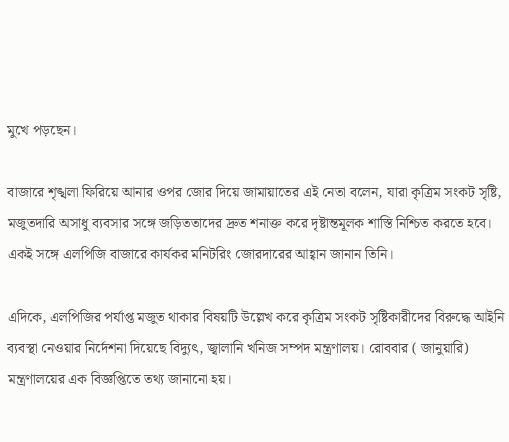মুখে পড়ছেন।

বাজারে শৃঙ্খলা ফিরিয়ে আনার ওপর জোর দিয়ে জামায়াতের এই নেতা বলেন, যারা কৃত্রিম সংকট সৃষ্টি, মজুতদারি অসাধু ব্যবসার সঙ্গে জড়িততাদের দ্রুত শনাক্ত করে দৃষ্টান্তমূলক শাস্তি নিশ্চিত করতে হবে। একই সঙ্গে এলপিজি বাজারে কার্যকর মনিটরিং জোরদারের আহ্বান জানান তিনি।

এদিকে, এলপিজির পর্যাপ্ত মজুত থাকার বিষয়টি উল্লেখ করে কৃত্রিম সংকট সৃষ্টিকারীদের বিরুদ্ধে আইনি ব্যবস্থা নেওয়ার নির্দেশনা দিয়েছে বিদ্যুৎ, জ্বালানি খনিজ সম্পদ মন্ত্রণালয়। রোববার ( জানুয়ারি) মন্ত্রণালয়ের এক বিজ্ঞপ্তিতে তথ্য জানানো হয়।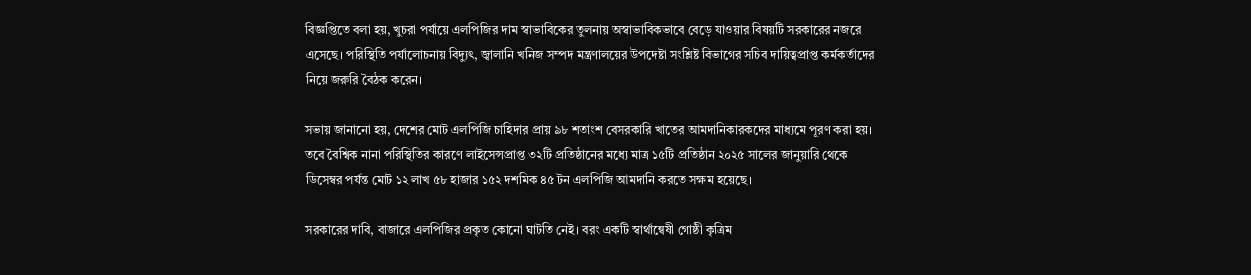বিজ্ঞপ্তিতে বলা হয়, খুচরা পর্যায়ে এলপিজির দাম স্বাভাবিকের তুলনায় অস্বাভাবিকভাবে বেড়ে যাওয়ার বিষয়টি সরকারের নজরে এসেছে। পরিস্থিতি পর্যালোচনায় বিদ্যুৎ, জ্বালানি খনিজ সম্পদ মন্ত্রণালয়ের উপদেষ্টা সংশ্লিষ্ট বিভাগের সচিব দায়িত্বপ্রাপ্ত কর্মকর্তাদের নিয়ে জরুরি বৈঠক করেন।

সভায় জানানো হয়, দেশের মোট এলপিজি চাহিদার প্রায় ৯৮ শতাংশ বেসরকারি খাতের আমদানিকারকদের মাধ্যমে পূরণ করা হয়। তবে বৈশ্বিক নানা পরিস্থিতির কারণে লাইসেন্সপ্রাপ্ত ৩২টি প্রতিষ্ঠানের মধ্যে মাত্র ১৫টি প্রতিষ্ঠান ২০২৫ সালের জানুয়ারি থেকে ডিসেম্বর পর্যন্ত মোট ১২ লাখ ৫৮ হাজার ১৫২ দশমিক ৪৫ টন এলপিজি আমদানি করতে সক্ষম হয়েছে।

সরকারের দাবি, বাজারে এলপিজির প্রকৃত কোনো ঘাটতি নেই। বরং একটি স্বার্থান্বেষী গোষ্ঠী কৃত্রিম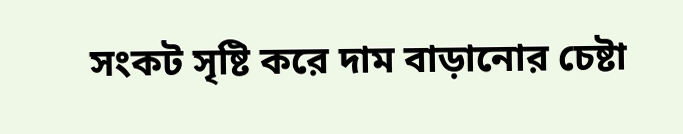সংকট সৃষ্টি করে দাম বাড়ানোর চেষ্টা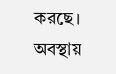করছে। অবস্থায়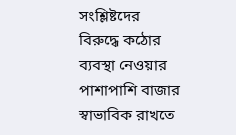সংশ্লিষ্টদের বিরুদ্ধে কঠোর ব্যবস্থা নেওয়ার পাশাপাশি বাজার স্বাভাবিক রাখতে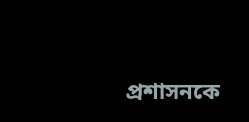প্রশাসনকে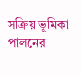সক্রিয় ভূমিকা পালনের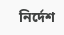নির্দেশ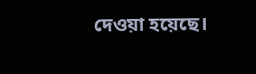দেওয়া হয়েছে।